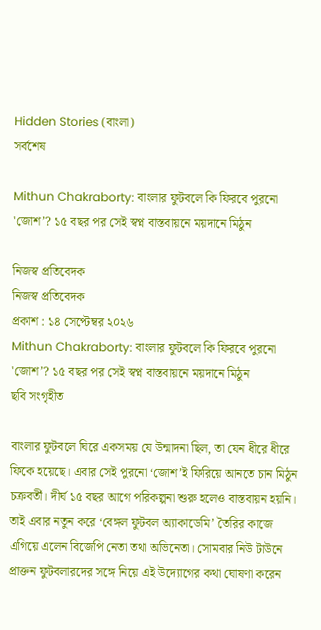Hidden Stories (বাংলা)
সর্বশেষ

Mithun Chakraborty: বাংলার ফুটবলে কি ফিরবে পুরনো 'জোশ’? ১৫ বছর পর সেই স্বপ্ন বাস্তবায়নে ময়দানে মিঠুন

নিজস্ব প্রতিবেদক
নিজস্ব প্রতিবেদক
প্রকাশ : ১৪ সেপ্টেম্বর ২০২৬
Mithun Chakraborty: বাংলার ফুটবলে কি ফিরবে পুরনো 'জোশ’? ১৫ বছর পর সেই স্বপ্ন বাস্তবায়নে ময়দানে মিঠুন
ছবি সংগৃহীত

বাংলার ফুটবলে ঘিরে একসময় যে উন্মাদনা ছিল, তা যেন ধীরে ধীরে ফিকে হয়েছে। এবার সেই পুরনো ‘জোশ’ই ফিরিয়ে আনতে চান মিঠুন চক্রবর্তী। দীর্ঘ ১৫ বছর আগে পরিকল্পনা শুরু হলেও বাস্তবায়ন হয়নি। তাই এবার নতুন করে ‘বেঙ্গল ফুটবল অ্যাকাডেমি’ তৈরির কাজে এগিয়ে এলেন বিজেপি নেতা তথা অভিনেতা। সোমবার নিউ টাউনে প্রাক্তন ফুটবলারদের সঙ্গে নিয়ে এই উদ্যোগের কথা ঘোষণা করেন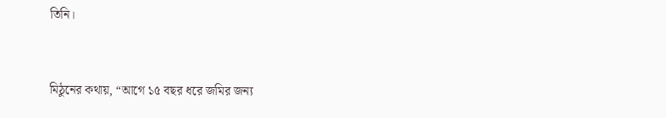তিনি।


মিঠুনের কথায়, “আগে ১৫ বছর ধরে জমির জন্য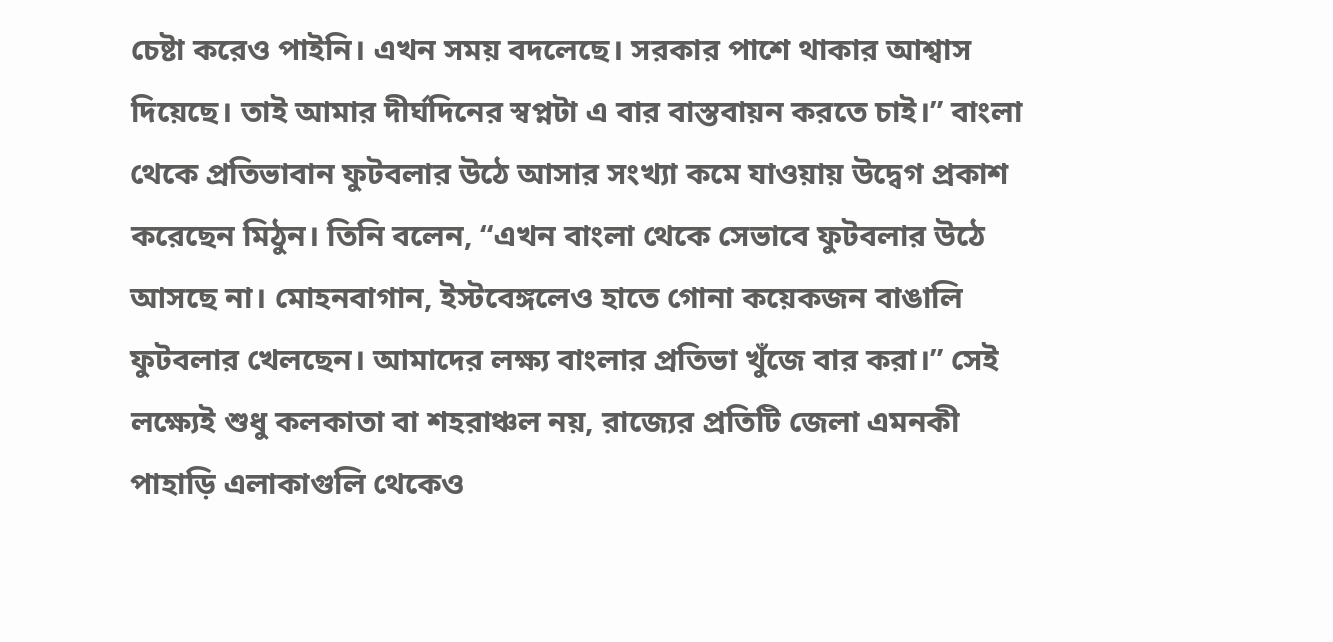চেষ্টা করেও পাইনি। এখন সময় বদলেছে। সরকার পাশে থাকার আশ্বাস দিয়েছে। তাই আমার দীর্ঘদিনের স্বপ্নটা এ বার বাস্তবায়ন করতে চাই।” বাংলা থেকে প্রতিভাবান ফুটবলার উঠে আসার সংখ্যা কমে যাওয়ায় উদ্বেগ প্রকাশ করেছেন মিঠুন। তিনি বলেন, “এখন বাংলা থেকে সেভাবে ফুটবলার উঠে আসছে না। মোহনবাগান, ইস্টবেঙ্গলেও হাতে গোনা কয়েকজন বাঙালি ফুটবলার খেলছেন। আমাদের লক্ষ্য বাংলার প্রতিভা খুঁজে বার করা।” সেই লক্ষ্যেই শুধু কলকাতা বা শহরাঞ্চল নয়, রাজ্যের প্রতিটি জেলা এমনকী পাহাড়ি এলাকাগুলি থেকেও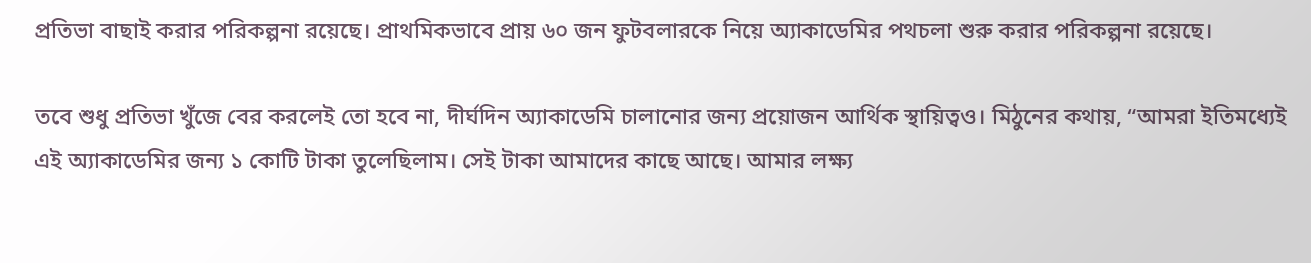প্রতিভা বাছাই করার পরিকল্পনা রয়েছে। প্রাথমিকভাবে প্রায় ৬০ জন ফুটবলারকে নিয়ে অ্যাকাডেমির পথচলা শুরু করার পরিকল্পনা রয়েছে।

তবে শুধু প্রতিভা খুঁজে বের করলেই তো হবে না, দীর্ঘদিন অ্যাকাডেমি চালানোর জন্য প্রয়োজন আর্থিক স্থায়িত্বও। মিঠুনের কথায়, “আমরা ইতিমধ্যেই এই অ্যাকাডেমির জন্য ১ কোটি টাকা তুলেছিলাম। সেই টাকা আমাদের কাছে আছে। আমার লক্ষ্য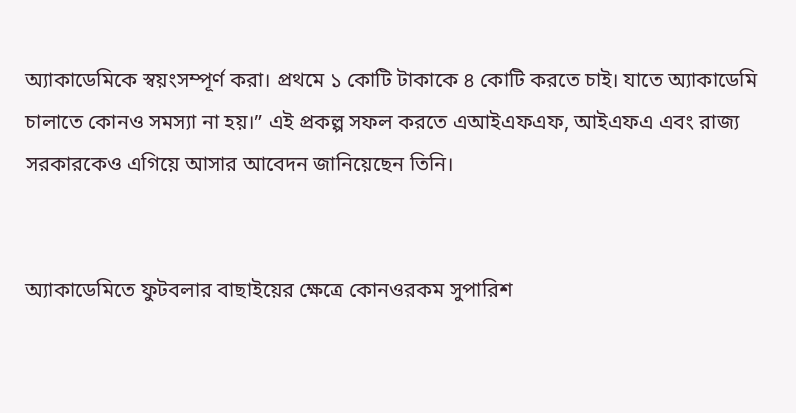অ্যাকাডেমিকে স্বয়ংসম্পূর্ণ করা। প্রথমে ১ কোটি টাকাকে ৪ কোটি করতে চাই। যাতে অ্যাকাডেমি চালাতে কোনও সমস্যা না হয়।” এই প্রকল্প সফল করতে এআইএফএফ, আইএফএ এবং রাজ্য সরকারকেও এগিয়ে আসার আবেদন জানিয়েছেন তিনি।


অ্যাকাডেমিতে ফুটবলার বাছাইয়ের ক্ষেত্রে কোনওরকম সুপারিশ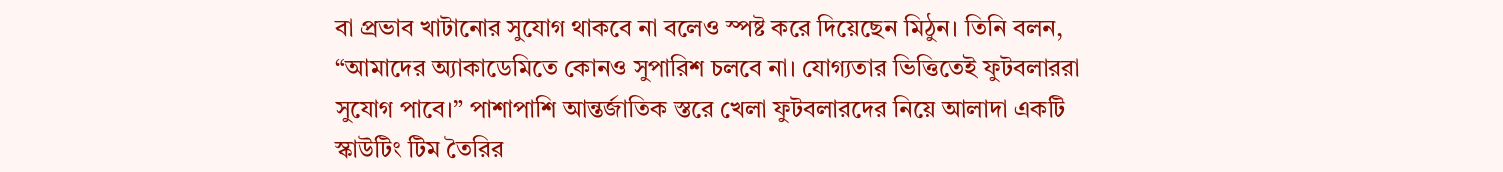বা প্রভাব খাটানোর সুযোগ থাকবে না বলেও স্পষ্ট করে দিয়েছেন মিঠুন। তিনি বলন, “আমাদের অ্যাকাডেমিতে কোনও সুপারিশ চলবে না। যোগ্যতার ভিত্তিতেই ফুটবলাররা সুযোগ পাবে।” পাশাপাশি আন্তর্জাতিক স্তরে খেলা ফুটবলারদের নিয়ে আলাদা একটি স্কাউটিং টিম তৈরির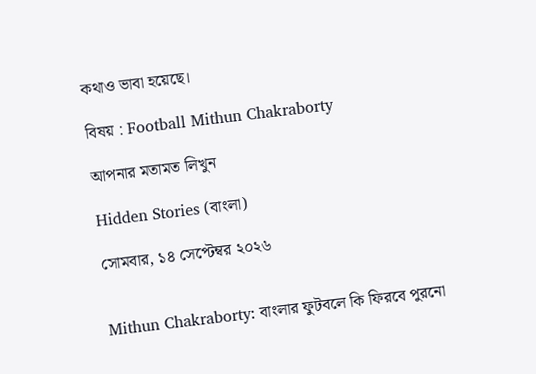কথাও ভাবা হয়েছে।

বিষয় : Football Mithun Chakraborty

আপনার মতামত লিখুন

Hidden Stories (বাংলা)

সোমবার, ১৪ সেপ্টেম্বর ২০২৬


Mithun Chakraborty: বাংলার ফুটবলে কি ফিরবে পুরনো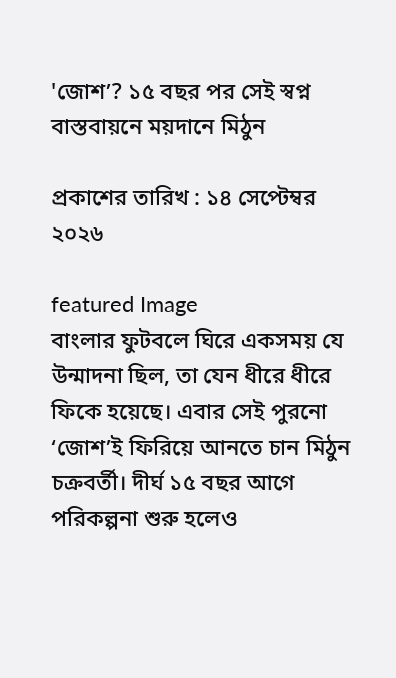'জোশ’? ১৫ বছর পর সেই স্বপ্ন বাস্তবায়নে ময়দানে মিঠুন

প্রকাশের তারিখ : ১৪ সেপ্টেম্বর ২০২৬

featured Image
বাংলার ফুটবলে ঘিরে একসময় যে উন্মাদনা ছিল, তা যেন ধীরে ধীরে ফিকে হয়েছে। এবার সেই পুরনো ‘জোশ’ই ফিরিয়ে আনতে চান মিঠুন চক্রবর্তী। দীর্ঘ ১৫ বছর আগে পরিকল্পনা শুরু হলেও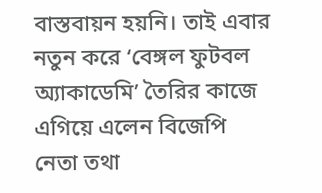বাস্তবায়ন হয়নি। তাই এবার নতুন করে ‘বেঙ্গল ফুটবল অ্যাকাডেমি’ তৈরির কাজে এগিয়ে এলেন বিজেপি নেতা তথা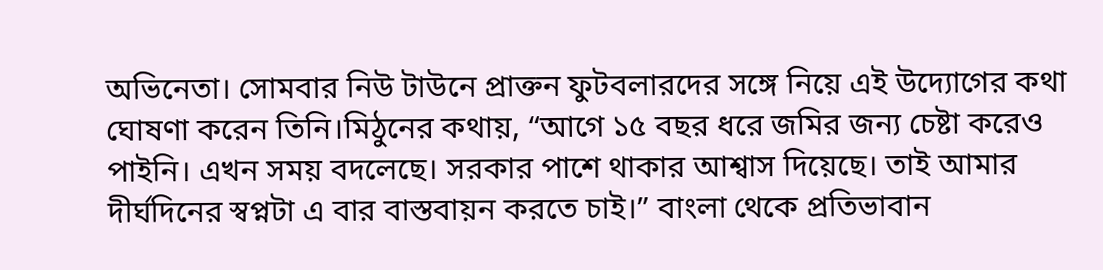অভিনেতা। সোমবার নিউ টাউনে প্রাক্তন ফুটবলারদের সঙ্গে নিয়ে এই উদ্যোগের কথা ঘোষণা করেন তিনি।মিঠুনের কথায়, “আগে ১৫ বছর ধরে জমির জন্য চেষ্টা করেও পাইনি। এখন সময় বদলেছে। সরকার পাশে থাকার আশ্বাস দিয়েছে। তাই আমার দীর্ঘদিনের স্বপ্নটা এ বার বাস্তবায়ন করতে চাই।” বাংলা থেকে প্রতিভাবান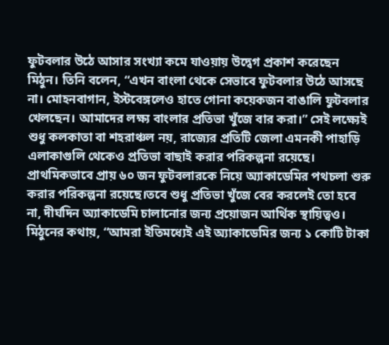ফুটবলার উঠে আসার সংখ্যা কমে যাওয়ায় উদ্বেগ প্রকাশ করেছেন মিঠুন। তিনি বলেন, “এখন বাংলা থেকে সেভাবে ফুটবলার উঠে আসছে না। মোহনবাগান, ইস্টবেঙ্গলেও হাতে গোনা কয়েকজন বাঙালি ফুটবলার খেলছেন। আমাদের লক্ষ্য বাংলার প্রতিভা খুঁজে বার করা।” সেই লক্ষ্যেই শুধু কলকাতা বা শহরাঞ্চল নয়, রাজ্যের প্রতিটি জেলা এমনকী পাহাড়ি এলাকাগুলি থেকেও প্রতিভা বাছাই করার পরিকল্পনা রয়েছে। প্রাথমিকভাবে প্রায় ৬০ জন ফুটবলারকে নিয়ে অ্যাকাডেমির পথচলা শুরু করার পরিকল্পনা রয়েছে।তবে শুধু প্রতিভা খুঁজে বের করলেই তো হবে না, দীর্ঘদিন অ্যাকাডেমি চালানোর জন্য প্রয়োজন আর্থিক স্থায়িত্বও। মিঠুনের কথায়, “আমরা ইতিমধ্যেই এই অ্যাকাডেমির জন্য ১ কোটি টাকা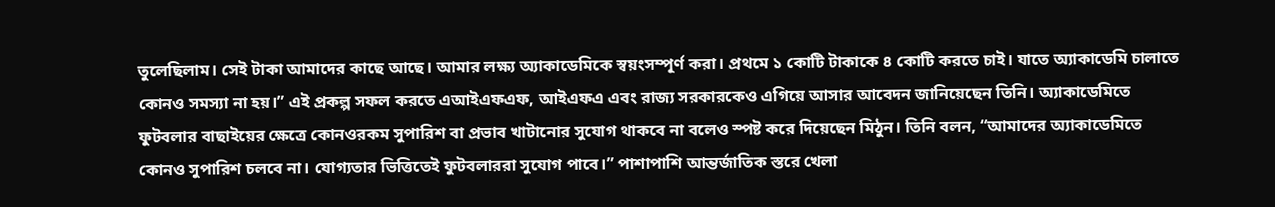তুলেছিলাম। সেই টাকা আমাদের কাছে আছে। আমার লক্ষ্য অ্যাকাডেমিকে স্বয়ংসম্পূর্ণ করা। প্রথমে ১ কোটি টাকাকে ৪ কোটি করতে চাই। যাতে অ্যাকাডেমি চালাতে কোনও সমস্যা না হয়।” এই প্রকল্প সফল করতে এআইএফএফ, আইএফএ এবং রাজ্য সরকারকেও এগিয়ে আসার আবেদন জানিয়েছেন তিনি। অ্যাকাডেমিতে ফুটবলার বাছাইয়ের ক্ষেত্রে কোনওরকম সুপারিশ বা প্রভাব খাটানোর সুযোগ থাকবে না বলেও স্পষ্ট করে দিয়েছেন মিঠুন। তিনি বলন, “আমাদের অ্যাকাডেমিতে কোনও সুপারিশ চলবে না। যোগ্যতার ভিত্তিতেই ফুটবলাররা সুযোগ পাবে।” পাশাপাশি আন্তর্জাতিক স্তরে খেলা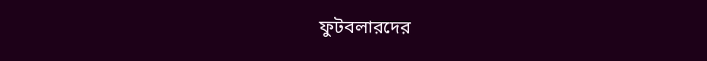ফুটবলারদের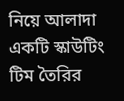নিয়ে আলাদা একটি স্কাউটিং টিম তৈরির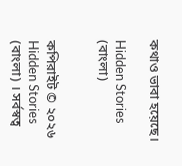কথাও ভাবা হয়েছে।

Hidden Stories (বাংলা)


কপিরাইট © ২০২৬ Hidden Stories (বাংলা) । সর্বস্বত্ব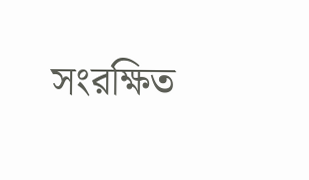সংরক্ষিত